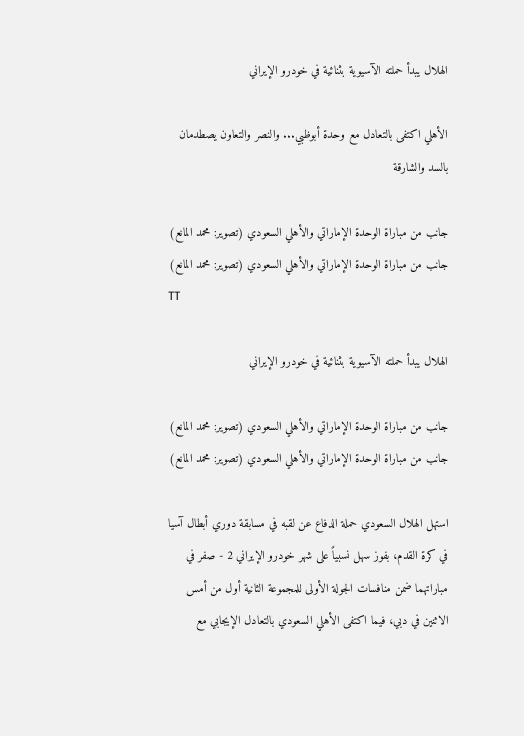الهلال يبدأ حملته الآسيوية بثنائية في خودرو الإيراني

الأهلي اكتفى بالتعادل مع وحدة أبوظبي... والنصر والتعاون يصطدمان بالسد والشارقة

جانب من مباراة الوحدة الإماراتي والأهلي السعودي (تصوير: محمد المانع)
جانب من مباراة الوحدة الإماراتي والأهلي السعودي (تصوير: محمد المانع)
TT

الهلال يبدأ حملته الآسيوية بثنائية في خودرو الإيراني

جانب من مباراة الوحدة الإماراتي والأهلي السعودي (تصوير: محمد المانع)
جانب من مباراة الوحدة الإماراتي والأهلي السعودي (تصوير: محمد المانع)

استهل الهلال السعودي حملة الدفاع عن لقبه في مسابقة دوري أبطال آسيا في كرة القدم، بفوز سهل نسبياً على شهر خودرو الإيراني 2 - صفر في مباراتهما ضمن منافسات الجولة الأولى للمجموعة الثانية أول من أمس الاثنين في دبي، فيما اكتفى الأهلي السعودي بالتعادل الإيجابي مع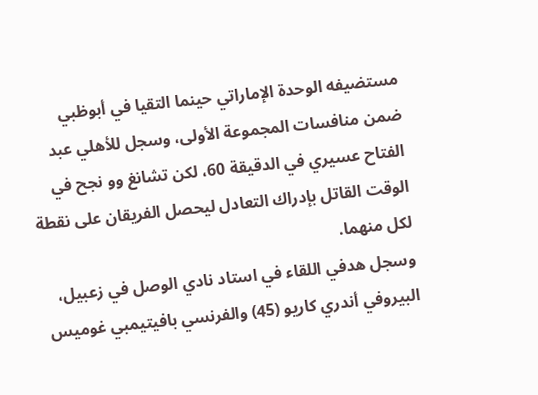مستضيفه الوحدة الإماراتي حينما التقيا في أبوظبي ضمن منافسات المجموعة الأولى، وسجل للأهلي عبد الفتاح عسيري في الدقيقة 60، لكن تشانغ وو نجح في الوقت القاتل بإدراك التعادل ليحصل الفريقان على نقطة لكل منهما.
وسجل هدفي اللقاء في استاد نادي الوصل في زعبيل، البيروفي أندري كاريو (45) والفرنسي بافيتيمبي غوميس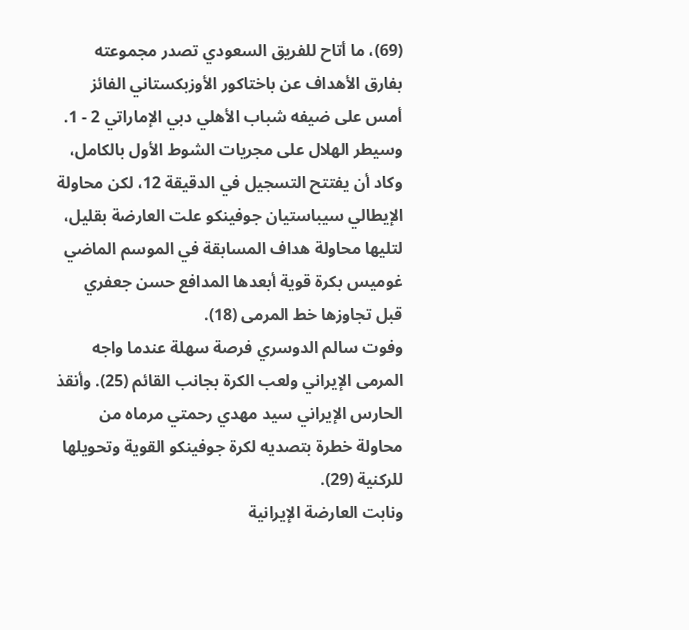(69)، ما أتاح للفريق السعودي تصدر مجموعته بفارق الأهداف عن باختاكور الأوزبكستاني الفائز أمس على ضيفه شباب الأهلي دبي الإماراتي 2 - 1.
وسيطر الهلال على مجريات الشوط الأول بالكامل، وكاد أن يفتتح التسجيل في الدقيقة 12، لكن محاولة الإيطالي سيباستيان جوفينكو علت العارضة بقليل، لتليها محاولة هداف المسابقة في الموسم الماضي غوميس بكرة قوية أبعدها المدافع حسن جعفري قبل تجاوزها خط المرمى (18).
وفوت سالم الدوسري فرصة سهلة عندما واجه المرمى الإيراني ولعب الكرة بجانب القائم (25). وأنقذ الحارس الإيراني سيد مهدي رحمتي مرماه من محاولة خطرة بتصديه لكرة جوفينكو القوية وتحويلها للركنية (29).
ونابت العارضة الإيرانية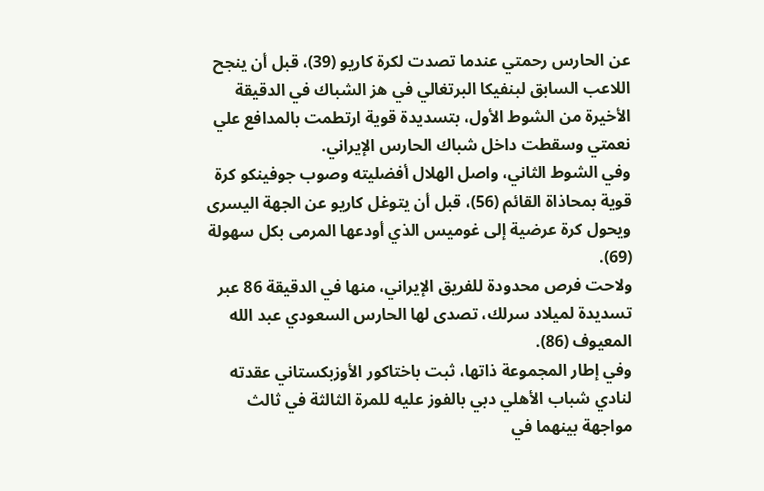عن الحارس رحمتي عندما تصدت لكرة كاريو (39)، قبل أن ينجح اللاعب السابق لبنفيكا البرتغالي في هز الشباك في الدقيقة الأخيرة من الشوط الأول، بتسديدة قوية ارتطمت بالمدافع علي نعمتي وسقطت داخل شباك الحارس الإيراني.
وفي الشوط الثاني، واصل الهلال أفضليته وصوب جوفينكو كرة قوية بمحاذاة القائم (56)، قبل أن يتوغل كاريو عن الجهة اليسرى ويحول كرة عرضية إلى غوميس الذي أودعها المرمى بكل سهولة (69).
ولاحت فرص محدودة للفريق الإيراني، منها في الدقيقة 86 عبر تسديدة لميلاد سرلك، تصدى لها الحارس السعودي عبد الله المعيوف (86).
وفي إطار المجموعة ذاتها، ثبت باختاكور الأوزبكستاني عقدته لنادي شباب الأهلي دبي بالفوز عليه للمرة الثالثة في ثالث مواجهة بينهما في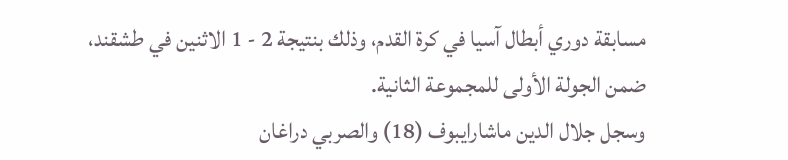مسابقة دوري أبطال آسيا في كرة القدم، وذلك بنتيجة 2 - 1 الاثنين في طشقند، ضمن الجولة الأولى للمجموعة الثانية.
وسجل جلال الدين ماشارايبوف (18) والصربي دراغان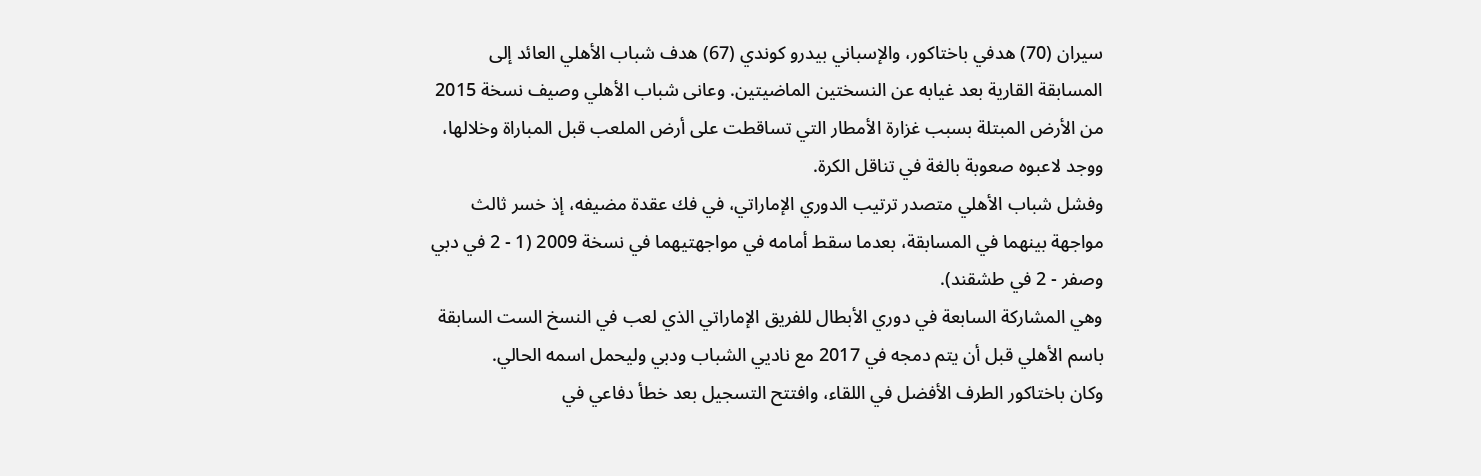سيران (70) هدفي باختاكور، والإسباني بيدرو كوندي (67) هدف شباب الأهلي العائد إلى المسابقة القارية بعد غيابه عن النسختين الماضيتين. وعانى شباب الأهلي وصيف نسخة 2015 من الأرض المبتلة بسبب غزارة الأمطار التي تساقطت على أرض الملعب قبل المباراة وخلالها، ووجد لاعبوه صعوبة بالغة في تناقل الكرة.
وفشل شباب الأهلي متصدر ترتيب الدوري الإماراتي، في فك عقدة مضيفه، إذ خسر ثالث مواجهة بينهما في المسابقة، بعدما سقط أمامه في مواجهتيهما في نسخة 2009 (1 - 2 في دبي وصفر - 2 في طشقند).
وهي المشاركة السابعة في دوري الأبطال للفريق الإماراتي الذي لعب في النسخ الست السابقة باسم الأهلي قبل أن يتم دمجه في 2017 مع ناديي الشباب ودبي وليحمل اسمه الحالي.
وكان باختاكور الطرف الأفضل في اللقاء، وافتتح التسجيل بعد خطأ دفاعي في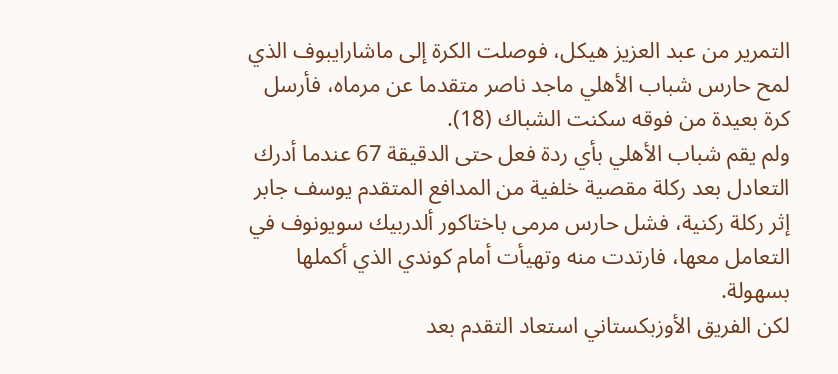التمرير من عبد العزيز هيكل، فوصلت الكرة إلى ماشارايبوف الذي لمح حارس شباب الأهلي ماجد ناصر متقدما عن مرماه، فأرسل كرة بعيدة من فوقه سكنت الشباك (18).
ولم يقم شباب الأهلي بأي ردة فعل حتى الدقيقة 67 عندما أدرك التعادل بعد ركلة مقصية خلفية من المدافع المتقدم يوسف جابر إثر ركلة ركنية، فشل حارس مرمى باختاكور ألدربيك سويونوف في التعامل معها، فارتدت منه وتهيأت أمام كوندي الذي أكملها بسهولة.
لكن الفريق الأوزبكستاني استعاد التقدم بعد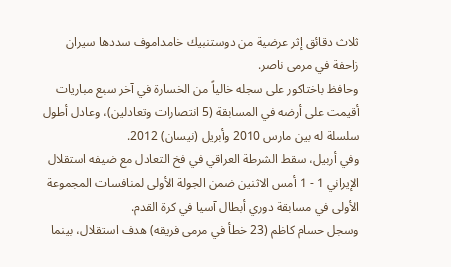ثلاث دقائق إثر عرضية من دوستنبيك خامداموف سددها سيران زاحفة في مرمى ناصر.
وحافظ باختاكور على سجله خالياً من الخسارة في آخر سبع مباريات أقيمت على أرضه في المسابقة (5 انتصارات وتعادلين)، وعادل أطول سلسلة له بين مارس 2010 وأبريل (نيسان) 2012.
وفي أربيل، سقط الشرطة العراقي في فخ التعادل مع ضيفه استقلال الإيراني 1 - 1 أمس الاثنين ضمن الجولة الأولى لمنافسات المجموعة الأولى في مسابقة دوري أبطال آسيا في كرة القدم.
وسجل حسام كاظم (23 خطأ في مرمى فريقه) هدف استقلال، بينما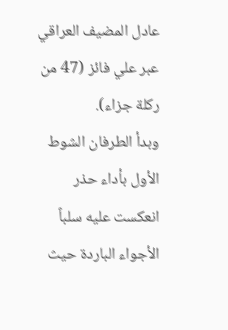عادل المضيف العراقي عبر علي فائز (47 من ركلة جزاء).
وبدأ الطرفان الشوط الأول بأداء حذر انعكست عليه سلباً الأجواء الباردة حيث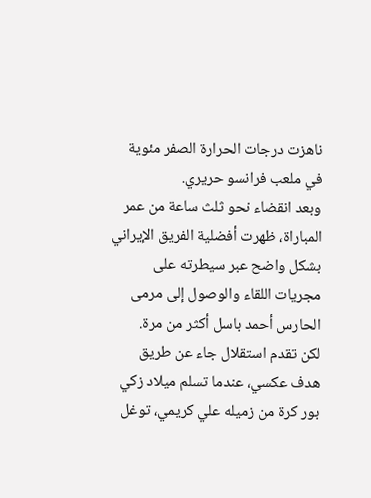ناهزت درجات الحرارة الصفر مئوية في ملعب فرانسو حريري.
وبعد انقضاء نحو ثلث ساعة من عمر المباراة، ظهرت أفضلية الفريق الإيراني بشكل واضح عبر سيطرته على مجريات اللقاء والوصول إلى مرمى الحارس أحمد باسل أكثر من مرة.
لكن تقدم استقلال جاء عن طريق هدف عكسي، عندما تسلم ميلاد زكي بور كرة من زميله علي كريمي، توغل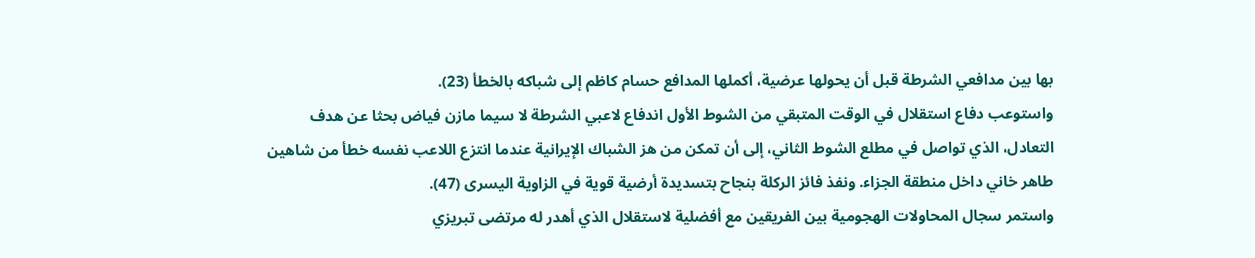بها بين مدافعي الشرطة قبل أن يحولها عرضية، أكملها المدافع حسام كاظم إلى شباكه بالخطأ (23).
واستوعب دفاع استقلال في الوقت المتبقي من الشوط الأول اندفاع لاعبي الشرطة لا سيما مازن فياض بحثا عن هدف التعادل، الذي تواصل في مطلع الشوط الثاني، إلى أن تمكن من هز الشباك الإيرانية عندما انتزع اللاعب نفسه خطأ من شاهين طاهر خاني داخل منطقة الجزاء. ونفذ فائز الركلة بنجاح بتسديدة أرضية قوية في الزاوية اليسرى (47).
واستمر سجال المحاولات الهجومية بين الفريقين مع أفضلية لاستقلال الذي أهدر له مرتضى تبريزي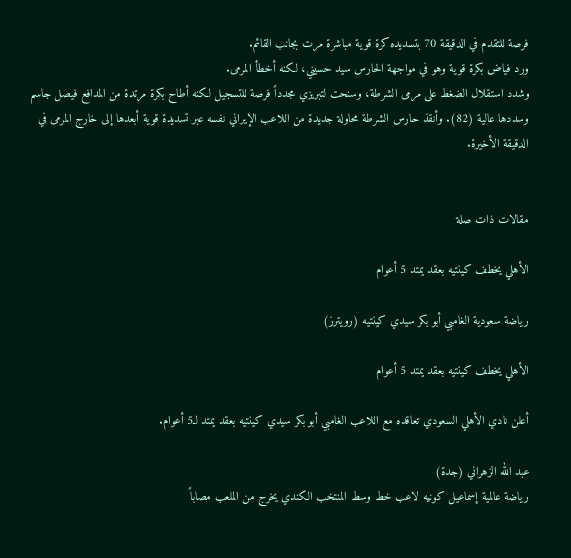فرصة للتقدم في الدقيقة 70 بتسديده كرة قوية مباشرة مرت بجانب القائم.
ورد فياض بكرة قوية وهو في مواجهة الحارس سيد حسيني، لكنه أخطأ المرمى.
وشدد استقلال الضغط على مرمى الشرطة، وسنحت لتبريزي مجدداً فرصة للتسجيل لكنه أطاح بكرة مرتدة من المدافع فيصل جاسم وسددها عالية (82). وأنقذ حارس الشرطة محاولة جديدة من اللاعب الإيراني نفسه عبر تسديدة قوية أبعدها إلى خارج المرمى في الدقيقة الأخيرة.


مقالات ذات صلة

الأهلي يخطف كينتيه بعقد يمتد 5 أعوام

رياضة سعودية الغامبي أبو بكر سيدي كينتيه (رويترز)

الأهلي يخطف كينتيه بعقد يمتد 5 أعوام

أعلن نادي الأهلي السعودي تعاقده مع اللاعب الغامبي أبو بكر سيدي كينتيه بعقد يمتد لـ5 أعوام.

عبد الله الزهراني (جدة)
رياضة عالمية إسماعيل كونيه لاعب خط وسط المنتخب الكندي يخرج من الملعب مصاباً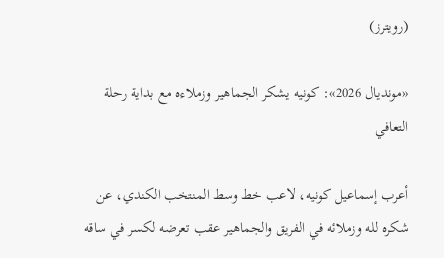(رويترز)

«مونديال 2026»: كونيه يشكر الجماهير وزملاءه مع بداية رحلة التعافي

أعرب إسماعيل كونيه، لاعب خط وسط المنتخب الكندي، عن شكره لله وزملائه في الفريق والجماهير عقب تعرضه لكسر في ساقه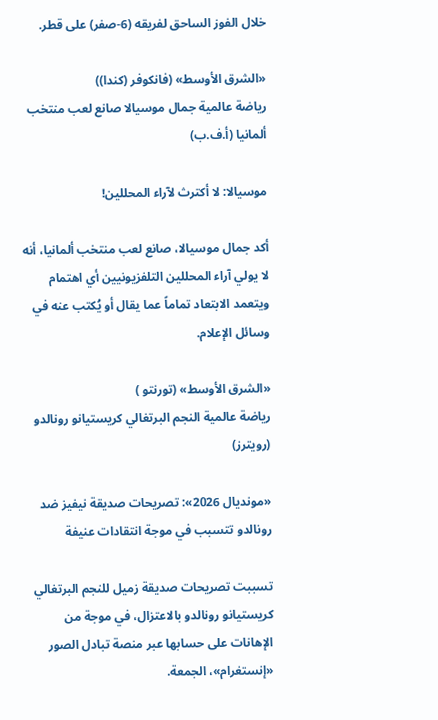خلال الفوز الساحق لفريقه (6-صفر) على قطر.

«الشرق الأوسط» (فانكوفر (كندا))
رياضة عالمية جمال موسيالا صانع لعب منتخب ألمانيا (أ.ف.ب)

موسيالا: لا أكترث لآراء المحللين!

أكد جمال موسيالا، صانع لعب منتخب ألمانيا، أنه لا يولي آراء المحللين التلفزيونيين أي اهتمام ويتعمد الابتعاد تماماً عما يقال أو يُكتب عنه في وسائل الإعلام.

«الشرق الأوسط» (تورنتو )
رياضة عالمية النجم البرتغالي كريستيانو رونالدو (رويترز)

«مونديال 2026»: تصريحات صديقة نيفيز ضد رونالدو تتسبب في موجة انتقادات عنيفة

تسببت تصريحات صديقة زميل للنجم البرتغالي كريستيانو رونالدو بالاعتزال، في موجة من الإهانات على حسابها عبر منصة تبادل الصور «إنستغرام»، الجمعة.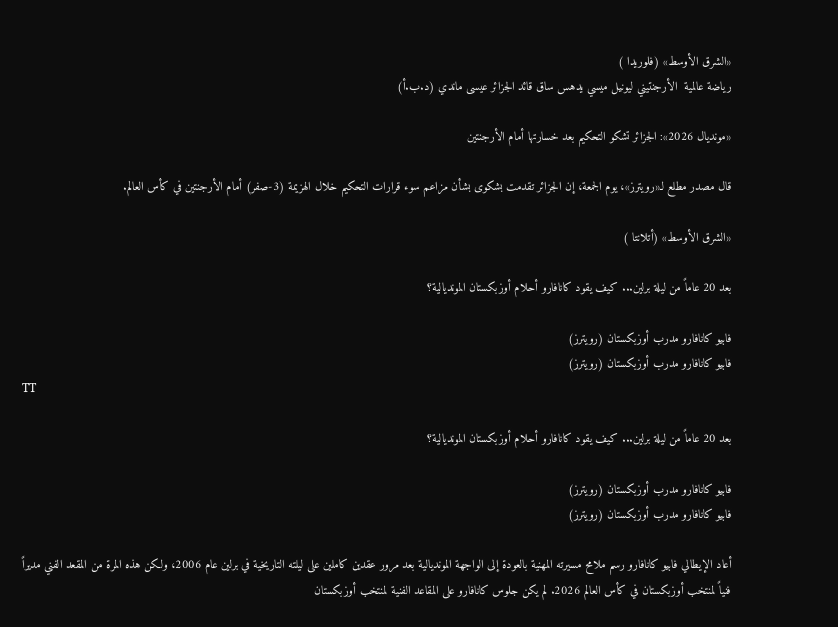«الشرق الأوسط» (فلوريدا )
رياضة عالمية  الأرجنتيني ليونيل ميسي يدهس ساق قائد الجزائر عيسى ماندي (د.ب.أ)

«مونديال 2026»: الجزائر تشكو التحكيم بعد خسارتها أمام الأرجنتين

قال مصدر مطلع لـ«رويترز»، يوم الجمعة، إن الجزائر تقدمت بشكوى بشأن مزاعم سوء قرارات التحكيم خلال الهزيمة (3-صفر) أمام الأرجنتين في كأس العالم.

«الشرق الأوسط» (أتلانتا )

بعد 20 عاماً من ليلة برلين... كيف يقود كانافارو أحلام أوزبكستان المونديالية؟

فابيو كانافارو مدرب أوزبكستان (رويترز)
فابيو كانافارو مدرب أوزبكستان (رويترز)
TT

بعد 20 عاماً من ليلة برلين... كيف يقود كانافارو أحلام أوزبكستان المونديالية؟

فابيو كانافارو مدرب أوزبكستان (رويترز)
فابيو كانافارو مدرب أوزبكستان (رويترز)

أعاد الإيطالي فابيو كانافارو رسم ملامح مسيرته المهنية بالعودة إلى الواجهة المونديالية بعد مرور عقدين كاملين على ليلته التاريخية في برلين عام 2006، ولكن هذه المرة من المقعد الفني مديراً فنياً لمنتخب أوزبكستان في كأس العالم 2026. لم يكن جلوس كانافارو على المقاعد الفنية لمنتخب أوزبكستان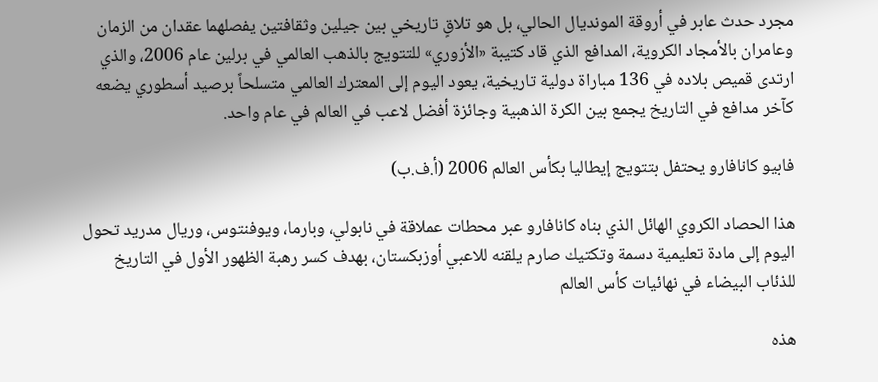مجرد حدث عابر في أروقة المونديال الحالي، بل هو تلاقٍ تاريخي بين جيلين وثقافتين يفصلهما عقدان من الزمان وعامران بالأمجاد الكروية، المدافع الذي قاد كتيبة «الأزوري» للتتويج بالذهب العالمي في برلين عام 2006، والذي ارتدى قميص بلاده في 136 مباراة دولية تاريخية، يعود اليوم إلى المعترك العالمي متسلحاً برصيد أسطوري يضعه كآخر مدافع في التاريخ يجمع بين الكرة الذهبية وجائزة أفضل لاعب في العالم في عام واحد.

فابيو كانافارو يحتفل بتتويج إيطاليا بكأس العالم 2006 (أ.ف.ب)

هذا الحصاد الكروي الهائل الذي بناه كانافارو عبر محطات عملاقة في نابولي، وبارما، ويوفنتوس، وريال مدريد تحول اليوم إلى مادة تعليمية دسمة وتكتيك صارم يلقنه للاعبي أوزبكستان، بهدف كسر رهبة الظهور الأول في التاريخ للذئاب البيضاء في نهائيات كأس العالم

هذه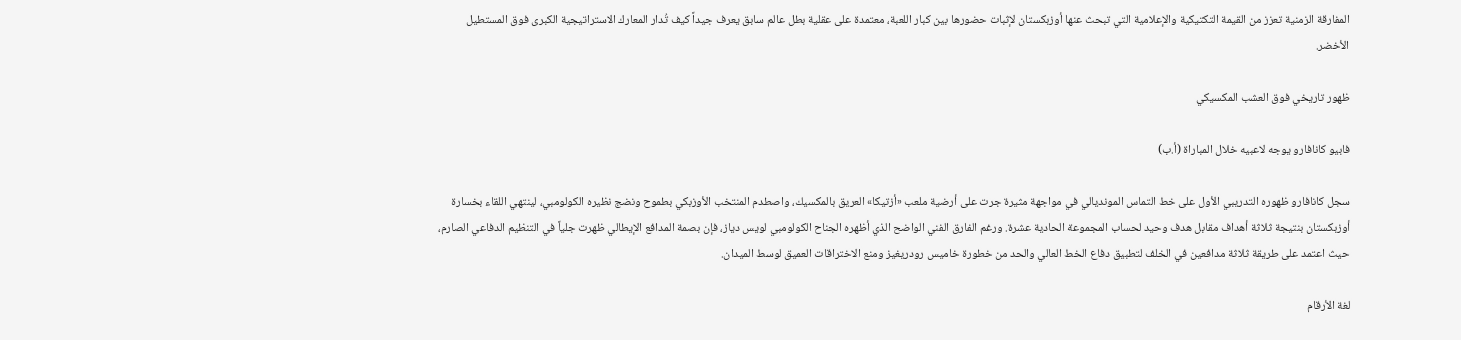المفارقة الزمنية تعزز من القيمة التكتيكية والإعلامية التي تبحث عنها أوزبكستان لإثبات حضورها بين كبار اللعبة، معتمدة على عقلية بطل عالم سابق يعرف جيداً كيف تُدار المعارك الاستراتيجية الكبرى فوق المستطيل الأخضر.

ظهور تاريخي فوق العشب المكسيكي

فابيو كانافارو يوجه لاعبيه خلال المباراة (أ.ب)

سجل كانافارو ظهوره التدريبي الأول على خط التماس المونديالي في مواجهة مثيرة جرت على أرضية ملعب «أزتيكا» العريق بالمكسيك، واصطدم المنتخب الأوزبكي بطموح ونضج نظيره الكولومبي، لينتهي اللقاء بخسارة أوزبكستان بنتيجة ثلاثة أهداف مقابل هدف وحيد لحساب المجموعة الحادية عشرة. ورغم الفارق الفني الواضح الذي أظهره الجناح الكولومبي لويس دياز، فإن بصمة المدافع الإيطالي ظهرت جلياً في التنظيم الدفاعي الصارم، حيث اعتمد على طريقة ثلاثة مدافعين في الخلف لتطبيق دفاع الخط العالي والحد من خطورة خاميس رودريغيز ومنع الاختراقات العميق لوسط الميدان.

لغة الأرقام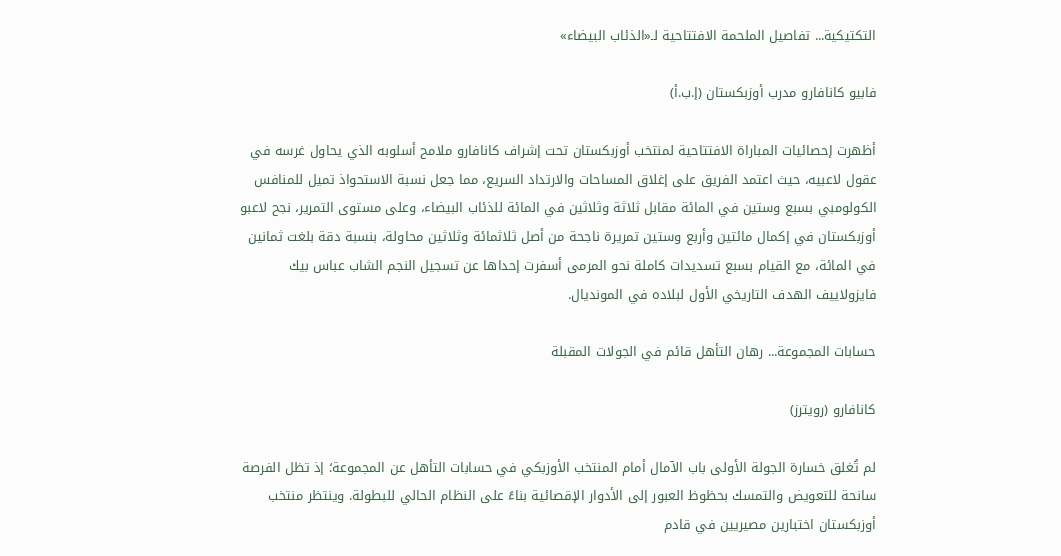التكتيكية... تفاصيل الملحمة الافتتاحية لـ«الذئاب البيضاء»

فابيو كانافارو مدرب أوزبكستان (إ.ب.أ)

أظهرت إحصائيات المباراة الافتتاحية لمنتخب أوزبكستان تحت إشراف كانافارو ملامح أسلوبه الذي يحاول غرسه في عقول لاعبيه، حيث اعتمد الفريق على إغلاق المساحات والارتداد السريع، مما جعل نسبة الاستحواذ تميل للمنافس الكولومبي بسبع وستين في المائة مقابل ثلاثة وثلاثين في المائة للذئاب البيضاء، وعلى مستوى التمرير، نجح لاعبو أوزبكستان في إكمال مائتين وأربع وستين تمريرة ناجحة من أصل ثلاثمائة وثلاثين محاولة، بنسبة دقة بلغت ثمانين في المائة، مع القيام بسبع تسديدات كاملة نحو المرمى أسفرت إحداها عن تسجيل النجم الشاب عباس بيك فايزولاييف الهدف التاريخي الأول لبلاده في المونديال.

حسابات المجموعة... رهان التأهل قائم في الجولات المقبلة

كانافارو (رويترز)

لم تُغلق خسارة الجولة الأولى باب الآمال أمام المنتخب الأوزبكي في حسابات التأهل عن المجموعة؛ إذ تظل الفرصة سانحة للتعويض والتمسك بحظوظ العبور إلى الأدوار الإقصائية بناءً على النظام الحالي للبطولة. وينتظر منتخب أوزبكستان اختبارين مصيريين في قادم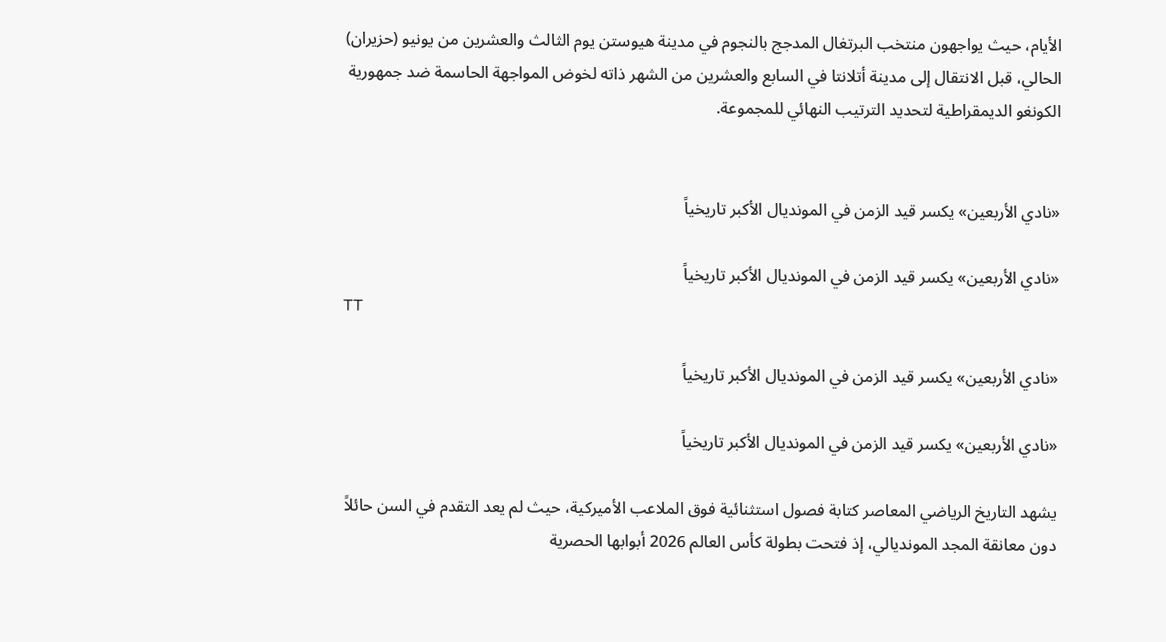الأيام، حيث يواجهون منتخب البرتغال المدجج بالنجوم في مدينة هيوستن يوم الثالث والعشرين من يونيو (حزيران) الحالي، قبل الانتقال إلى مدينة أتلانتا في السابع والعشرين من الشهر ذاته لخوض المواجهة الحاسمة ضد جمهورية الكونغو الديمقراطية لتحديد الترتيب النهائي للمجموعة.


«نادي الأربعين» يكسر قيد الزمن في المونديال الأكبر تاريخياً

«نادي الأربعين» يكسر قيد الزمن في المونديال الأكبر تاريخياً
TT

«نادي الأربعين» يكسر قيد الزمن في المونديال الأكبر تاريخياً

«نادي الأربعين» يكسر قيد الزمن في المونديال الأكبر تاريخياً

يشهد التاريخ الرياضي المعاصر كتابة فصول استثنائية فوق الملاعب الأميركية، حيث لم يعد التقدم في السن حائلاً دون معانقة المجد المونديالي، إذ فتحت بطولة كأس العالم 2026 أبوابها الحصرية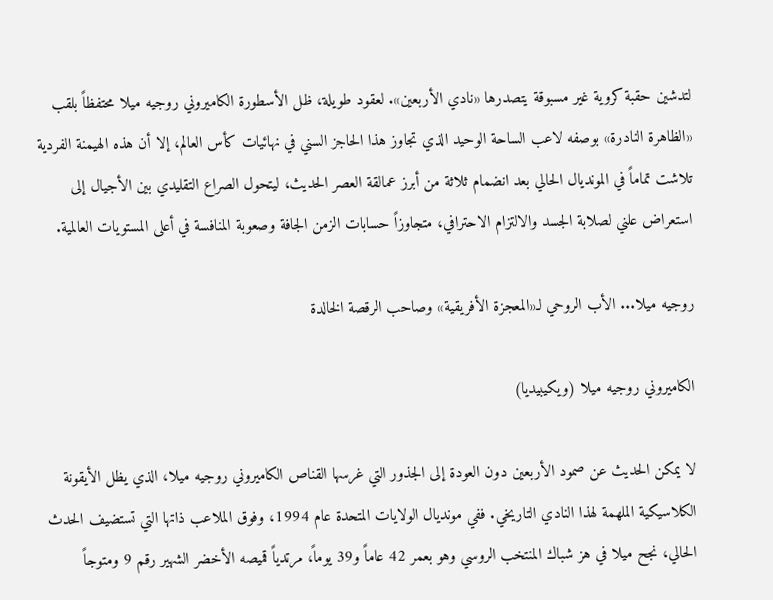لتدشين حقبة كروية غير مسبوقة يتصدرها «نادي الأربعين». لعقود طويلة، ظل الأسطورة الكاميروني روجيه ميلا محتفظاً بلقب «الظاهرة النادرة» بوصفه لاعب الساحة الوحيد الذي تجاوز هذا الحاجز السني في نهائيات كأس العالم، إلا أن هذه الهيمنة الفردية تلاشت تماماً في المونديال الحالي بعد انضمام ثلاثة من أبرز عمالقة العصر الحديث، ليتحول الصراع التقليدي بين الأجيال إلى استعراض علني لصلابة الجسد والالتزام الاحترافي، متجاوزاً حسابات الزمن الجافة وصعوبة المنافسة في أعلى المستويات العالمية.

روجيه ميلا... الأب الروحي لـ«المعجزة الأفريقية» وصاحب الرقصة الخالدة

الكاميروني روجيه ميلا (ويكيبيديا)

لا يمكن الحديث عن صمود الأربعين دون العودة إلى الجذور التي غرسها القناص الكاميروني روجيه ميلا، الذي يظل الأيقونة الكلاسيكية الملهمة لهذا النادي التاريخي. ففي مونديال الولايات المتحدة عام 1994، وفوق الملاعب ذاتها التي تستضيف الحدث الحالي، نجح ميلا في هز شباك المنتخب الروسي وهو بعمر 42 عاماً و39 يوماً، مرتدياً قميصه الأخضر الشهير رقم 9 ومتوجاً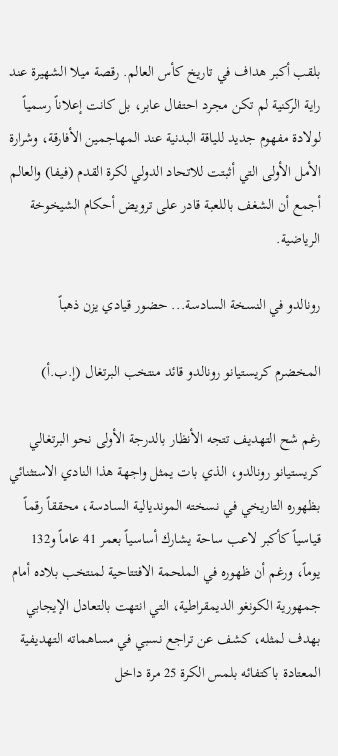بلقب أكبر هداف في تاريخ كأس العالم. رقصة ميلا الشهيرة عند راية الركنية لم تكن مجرد احتفال عابر، بل كانت إعلاناً رسمياً لولادة مفهوم جديد للياقة البدنية عند المهاجمين الأفارقة، وشرارة الأمل الأولى التي أثبتت للاتحاد الدولي لكرة القدم (فيفا) والعالم أجمع أن الشغف باللعبة قادر على ترويض أحكام الشيخوخة الرياضية.

رونالدو في النسخة السادسة... حضور قيادي يزن ذهباً

المخضرم كريستيانو رونالدو قائد منتخب البرتغال (إ.ب.أ)

رغم شح التهديف تتجه الأنظار بالدرجة الأولى نحو البرتغالي كريستيانو رونالدو، الذي بات يمثل واجهة هذا النادي الاستثنائي بظهوره التاريخي في نسخته المونديالية السادسة، محققاً رقماً قياسياً كأكبر لاعب ساحة يشارك أساسياً بعمر 41 عاماً و132 يوماً، ورغم أن ظهوره في الملحمة الافتتاحية لمنتخب بلاده أمام جمهورية الكونغو الديمقراطية، التي انتهت بالتعادل الإيجابي بهدف لمثله، كشف عن تراجع نسبي في مساهماته التهديفية المعتادة باكتفائه بلمس الكرة 25 مرة داخل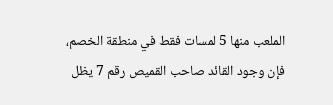الملعب منها 5 لمسات فقط في منطقة الخصم، فإن وجود القائد صاحب القميص رقم 7 يظل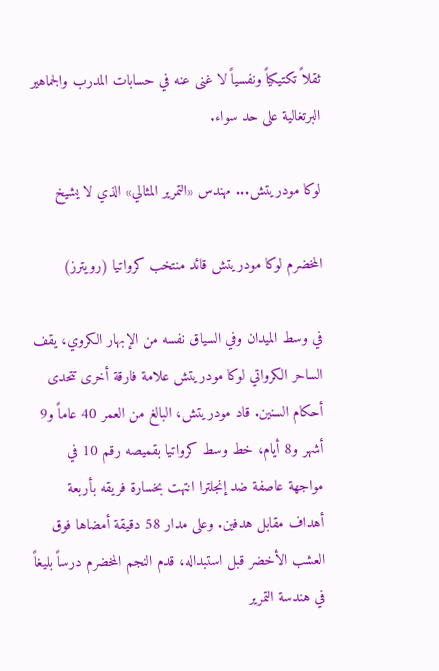ثقلاً تكتيكياً ونفسياً لا غنى عنه في حسابات المدرب والجماهير البرتغالية على حد سواء.

لوكا مودريتش... مهندس «التمرير المثالي» الذي لا يشيخ

المخضرم لوكا مودريتش قائد منتخب كرواتيا (رويترز)

في وسط الميدان وفي السياق نفسه من الإبهار الكروي، يقف الساحر الكرواتي لوكا مودريتش علامة فارقة أخرى تتحدى أحكام السنين. قاد مودريتش، البالغ من العمر 40 عاماً و9 أشهر و8 أيام، خط وسط كرواتيا بقميصه رقم 10 في مواجهة عاصفة ضد إنجلترا انتهت بخسارة فريقه بأربعة أهداف مقابل هدفين. وعلى مدار 58 دقيقة أمضاها فوق العشب الأخضر قبل استبداله، قدم النجم المخضرم درساً بليغاً في هندسة التمرير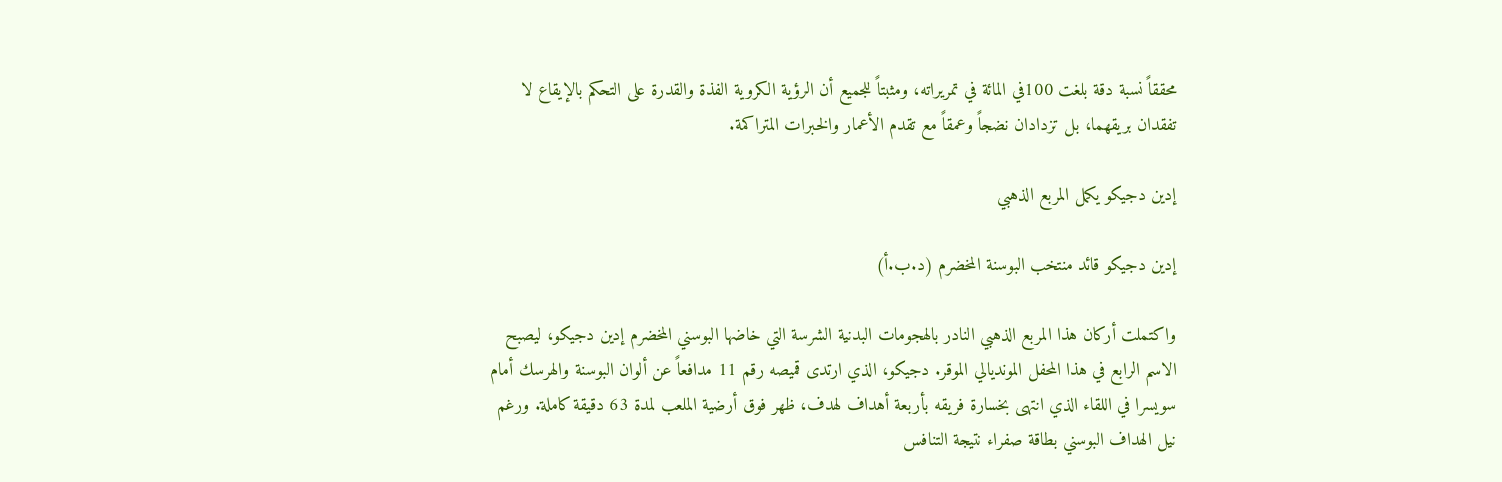محققاً نسبة دقة بلغت 100في المائة في تمريراته، ومثبتاً للجميع أن الرؤية الكروية الفذة والقدرة على التحكم بالإيقاع لا تفقدان بريقهما، بل تزدادان نضجاً وعمقاً مع تقدم الأعمار والخبرات المتراكمة.

إدين دجيكو يكمل المربع الذهبي

إدين دجيكو قائد منتخب البوسنة المخضرم (د.ب.أ)

واكتملت أركان هذا المربع الذهبي النادر بالهجومات البدنية الشرسة التي خاضها البوسني المخضرم إدين دجيكو، ليصبح الاسم الرابع في هذا المحفل المونديالي الموقر. دجيكو، الذي ارتدى قميصه رقم 11 مدافعاً عن ألوان البوسنة والهرسك أمام سويسرا في اللقاء الذي انتهى بخسارة فريقه بأربعة أهداف لهدف، ظهر فوق أرضية الملعب لمدة 63 دقيقة كاملة. ورغم نيل الهداف البوسني بطاقة صفراء نتيجة التنافس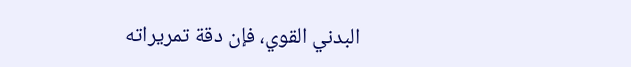البدني القوي، فإن دقة تمريراته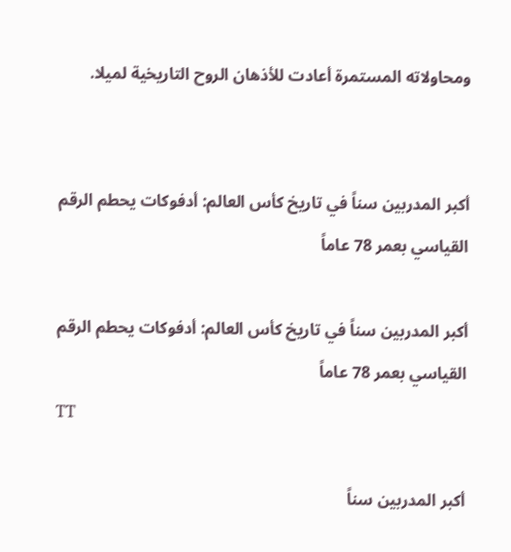ومحاولاته المستمرة أعادت للأذهان الروح التاريخية لميلا.


أكبر المدربين سناً في تاريخ كأس العالم: أدفوكات يحطم الرقم القياسي بعمر 78 عاماً

أكبر المدربين سناً في تاريخ كأس العالم: أدفوكات يحطم الرقم القياسي بعمر 78 عاماً
TT

أكبر المدربين سناً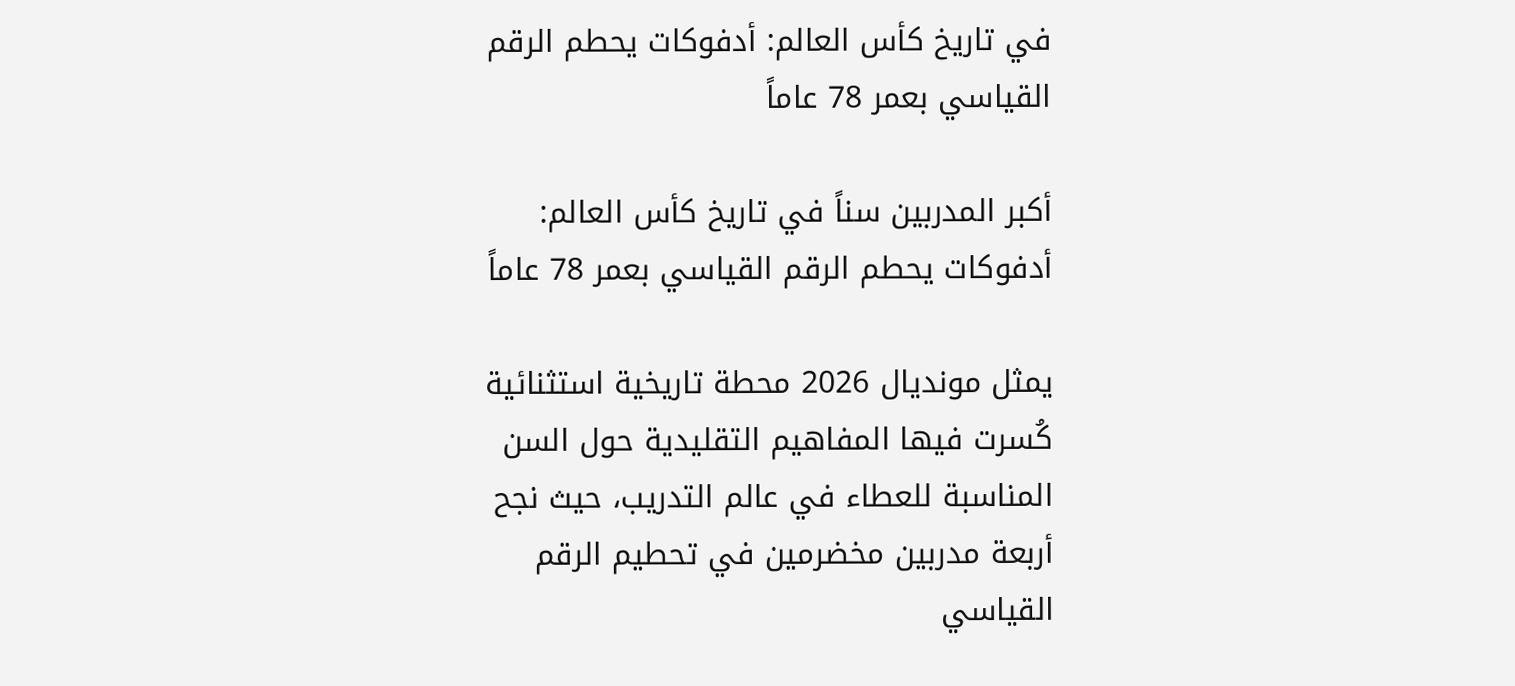في تاريخ كأس العالم: أدفوكات يحطم الرقم القياسي بعمر 78 عاماً

أكبر المدربين سناً في تاريخ كأس العالم: أدفوكات يحطم الرقم القياسي بعمر 78 عاماً

يمثل مونديال 2026 محطة تاريخية استثنائية كُسرت فيها المفاهيم التقليدية حول السن المناسبة للعطاء في عالم التدريب، حيث نجح أربعة مدربين مخضرمين في تحطيم الرقم القياسي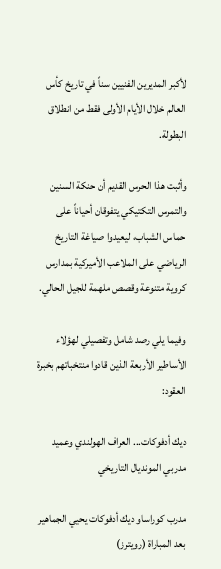لأكبر المديرين الفنيين سناً في تاريخ كأس العالم خلال الأيام الأولى فقط من انطلاق البطولة.

وأثبت هذا الحرس القديم أن حنكة السنين والتمرس التكتيكي يتفوقان أحياناً على حماس الشباب، ليعيدوا صياغة التاريخ الرياضي على الملاعب الأميركية بمدارس كروية متنوعة وقصص ملهمة للجيل الحالي.

وفيما يلي رصد شامل وتفصيلي لهؤلاء الأساطير الأربعة الذين قادوا منتخباتهم بخبرة العقود:

ديك أدفوكات... العراف الهولندي وعميد مدربي المونديال التاريخي

مدرب كوراساو ديك أدفوكات يحيي الجماهير بعد المباراة (رويترز)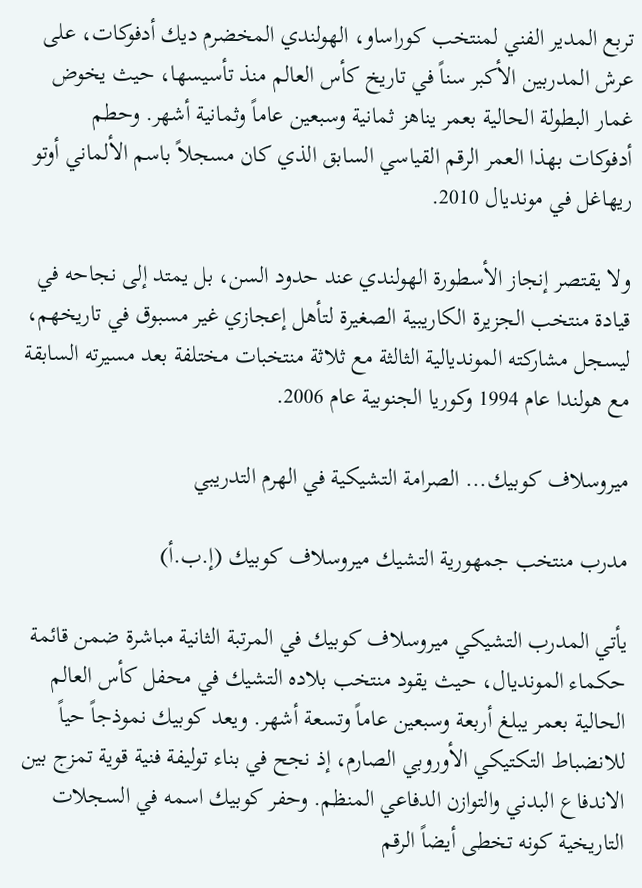تربع المدير الفني لمنتخب كوراساو، الهولندي المخضرم ديك أدفوكات، على عرش المدربين الأكبر سناً في تاريخ كأس العالم منذ تأسيسها، حيث يخوض غمار البطولة الحالية بعمر يناهز ثمانية وسبعين عاماً وثمانية أشهر. وحطم أدفوكات بهذا العمر الرقم القياسي السابق الذي كان مسجلاً باسم الألماني أوتو ريهاغل في مونديال 2010.

ولا يقتصر إنجاز الأسطورة الهولندي عند حدود السن، بل يمتد إلى نجاحه في قيادة منتخب الجزيرة الكاريبية الصغيرة لتأهل إعجازي غير مسبوق في تاريخهم، ليسجل مشاركته المونديالية الثالثة مع ثلاثة منتخبات مختلفة بعد مسيرته السابقة مع هولندا عام 1994 وكوريا الجنوبية عام 2006.

ميروسلاف كوبيك... الصرامة التشيكية في الهرم التدريبي

مدرب منتخب جمهورية التشيك ميروسلاف كوبيك (إ.ب.أ)

يأتي المدرب التشيكي ميروسلاف كوبيك في المرتبة الثانية مباشرة ضمن قائمة حكماء المونديال، حيث يقود منتخب بلاده التشيك في محفل كأس العالم الحالية بعمر يبلغ أربعة وسبعين عاماً وتسعة أشهر. ويعد كوبيك نموذجاً حياً للانضباط التكتيكي الأوروبي الصارم، إذ نجح في بناء توليفة فنية قوية تمزج بين الاندفاع البدني والتوازن الدفاعي المنظم. وحفر كوبيك اسمه في السجلات التاريخية كونه تخطى أيضاً الرقم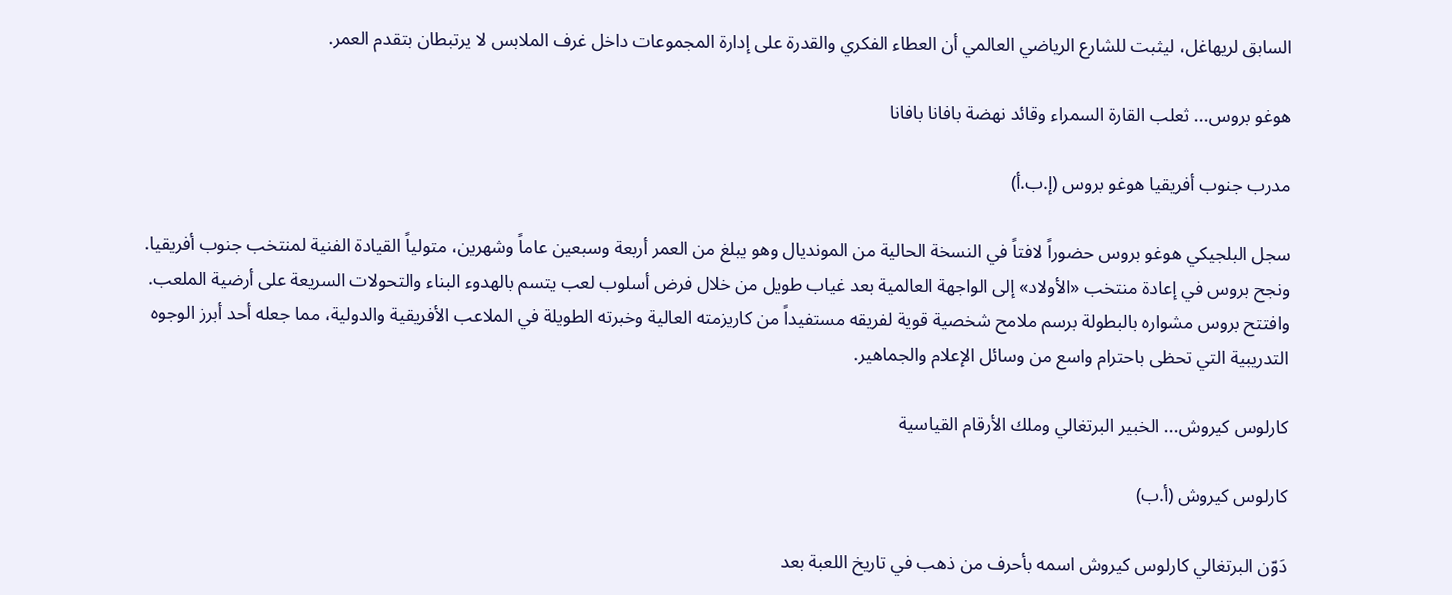السابق لريهاغل، ليثبت للشارع الرياضي العالمي أن العطاء الفكري والقدرة على إدارة المجموعات داخل غرف الملابس لا يرتبطان بتقدم العمر.

هوغو بروس... ثعلب القارة السمراء وقائد نهضة بافانا بافانا

مدرب جنوب أفريقيا هوغو بروس (إ.ب.أ)

سجل البلجيكي هوغو بروس حضوراً لافتاً في النسخة الحالية من المونديال وهو يبلغ من العمر أربعة وسبعين عاماً وشهرين، متولياً القيادة الفنية لمنتخب جنوب أفريقيا. ونجح بروس في إعادة منتخب «الأولاد» إلى الواجهة العالمية بعد غياب طويل من خلال فرض أسلوب لعب يتسم بالهدوء البناء والتحولات السريعة على أرضية الملعب. وافتتح بروس مشواره بالبطولة برسم ملامح شخصية قوية لفريقه مستفيداً من كاريزمته العالية وخبرته الطويلة في الملاعب الأفريقية والدولية، مما جعله أحد أبرز الوجوه التدريبية التي تحظى باحترام واسع من وسائل الإعلام والجماهير.

كارلوس كيروش... الخبير البرتغالي وملك الأرقام القياسية

كارلوس كيروش (أ.ب)

دَوّن البرتغالي كارلوس كيروش اسمه بأحرف من ذهب في تاريخ اللعبة بعد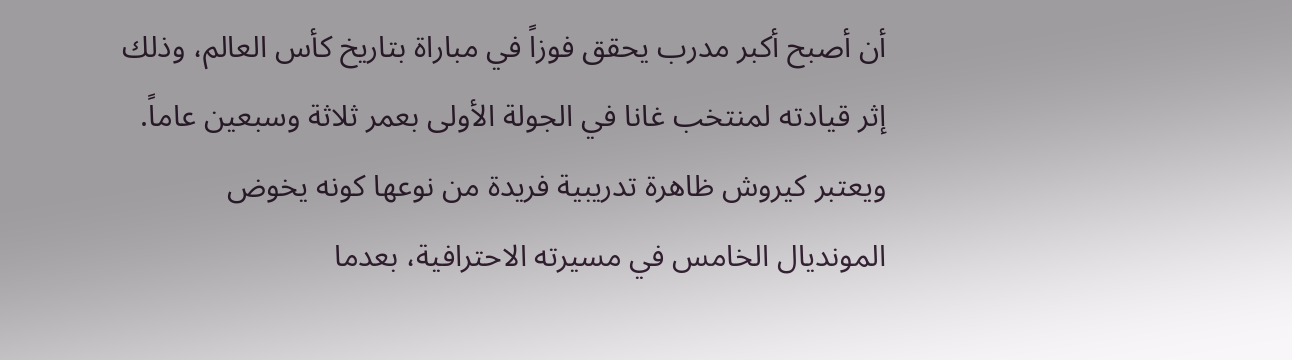أن أصبح أكبر مدرب يحقق فوزاً في مباراة بتاريخ كأس العالم، وذلك إثر قيادته لمنتخب غانا في الجولة الأولى بعمر ثلاثة وسبعين عاماً. ويعتبر كيروش ظاهرة تدريبية فريدة من نوعها كونه يخوض المونديال الخامس في مسيرته الاحترافية، بعدما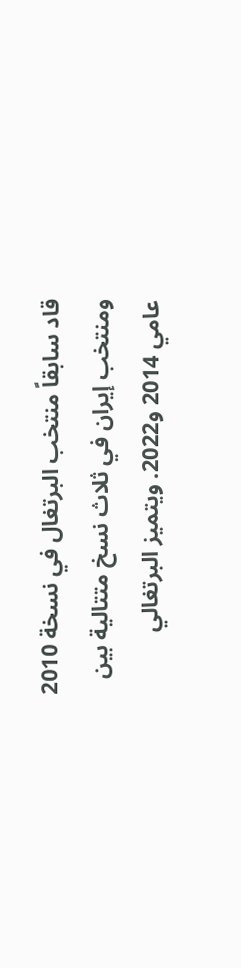قاد سابقاً منتخب البرتغال في نسخة 2010 ومنتخب إيران في ثلاث نسخ متتالية بين عامي 2014 و2022. ويتميز البرتغالي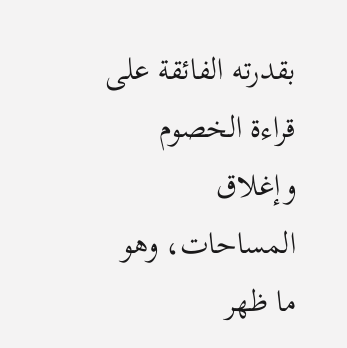بقدرته الفائقة على قراءة الخصوم وإغلاق المساحات، وهو ما ظهر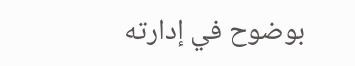بوضوح في إدارته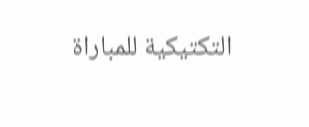التكتيكية للمباراة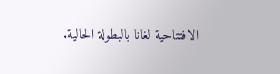الافتتاحية لغانا بالبطولة الحالية.